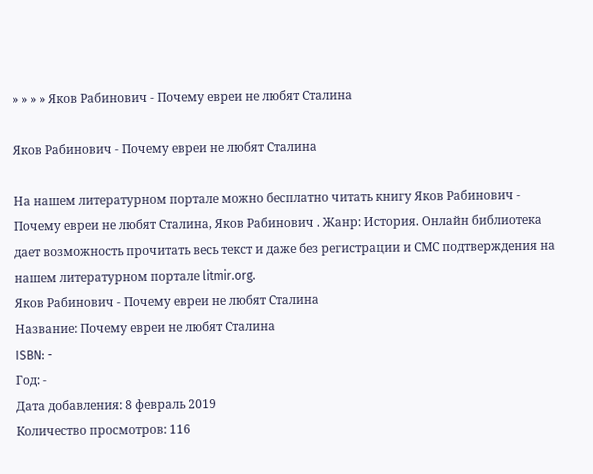» » » » Яков Рабинович - Почему евреи не любят Сталина

Яков Рабинович - Почему евреи не любят Сталина

На нашем литературном портале можно бесплатно читать книгу Яков Рабинович - Почему евреи не любят Сталина, Яков Рабинович . Жанр: История. Онлайн библиотека дает возможность прочитать весь текст и даже без регистрации и СМС подтверждения на нашем литературном портале litmir.org.
Яков Рабинович - Почему евреи не любят Сталина
Название: Почему евреи не любят Сталина
ISBN: -
Год: -
Дата добавления: 8 февраль 2019
Количество просмотров: 116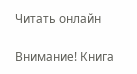Читать онлайн

Внимание! Книга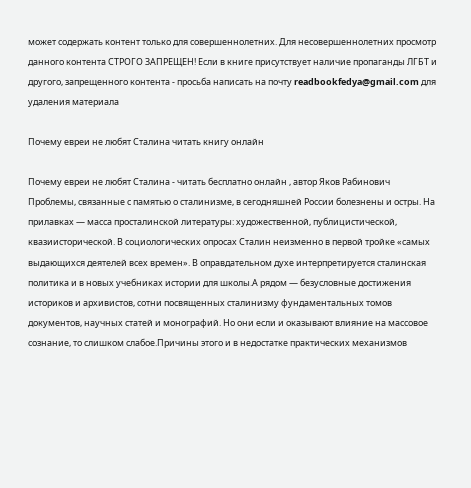может содержать контент только для совершеннолетних. Для несовершеннолетних просмотр данного контента СТРОГО ЗАПРЕЩЕН! Если в книге присутствует наличие пропаганды ЛГБТ и другого, запрещенного контента - просьба написать на почту readbookfedya@gmail.com для удаления материала

Почему евреи не любят Сталина читать книгу онлайн

Почему евреи не любят Сталина - читать бесплатно онлайн , автор Яков Рабинович
Проблемы, связанные с памятью о сталинизме, в сегодняшней России болезнены и остры. На прилавках — масса просталинской литературы: художественной, публицистической, квазиисторической. В социологических опросах Сталин неизменно в первой тройке «самых выдающихся деятелей всех времен». В оправдательном духе интерпретируется сталинская политика и в новых учебниках истории для школы.А рядом — безусловные достижения историков и архивистов, сотни посвященных сталинизму фундаментальных томов документов, научных статей и монографий. Но они если и оказывают влияние на массовое сознание, то слишком слабое.Причины этого и в недостатке практических механизмов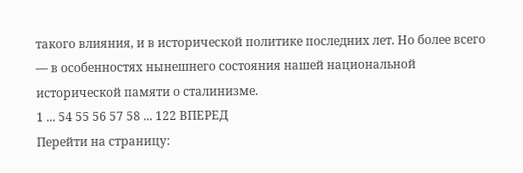такого влияния, и в исторической политике последних лет. Но более всего — в особенностях нынешнего состояния нашей национальной исторической памяти о сталинизме.
1 ... 54 55 56 57 58 ... 122 ВПЕРЕД
Перейти на страницу: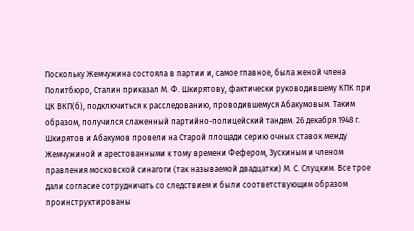Поскольку Жемчужина состояла в партии и, самое главное, была женой члена Политбюро, Сталин приказал М. Ф. Шкирятову, фактически руководившему КПК при ЦК ВКП(б), подключиться к расследованию, проводившемуся Абакумовым. Таким образом, получился слаженный партийно-полицейский тандем. 26 декабря 1948 г. Шкирятов и Абакумов провели на Старой площади серию очных ставок между Жемчужиной и арестованными к тому времени Фефером, Зускиным и членом правления московской синагоги (так называемой двадцатки) М. С. Слуцким. Все трое дали согласие сотрудничать со следствием и были соответствующим образом проинструктированы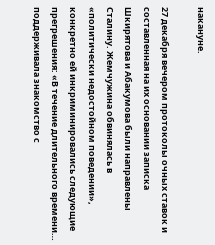накануне.

27 декабря вечером протоколы очных ставок и составленная на их основании записка Шкирятова и Абакумова были направлены Сталину. Жемчужина обвинялась в «политически недостойном поведении», конкретно ей инкриминировались следующие прегрешения: «В течение длительного времени… поддерживала знакомство с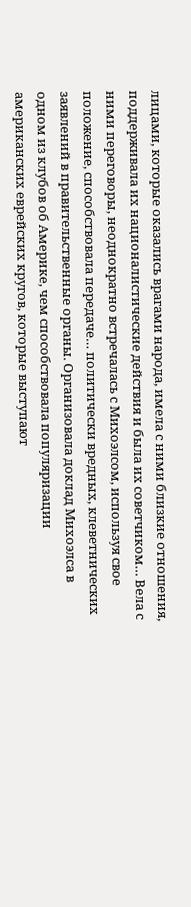лицами, которые оказались врагами народа, имела с ними близкие отношения, поддерживала их националистические действия и была их советчиком… Вела с ними переговоры, неоднократно встречалась с Михоэлсом, используя свое положение, способствовала передаче… политически вредных, клеветнических заявлений в правительственные органы. Организовала доклад Михоэлса в одном из клубов об Америке, чем способствовала популяризации американских еврейских кругов, которые выступают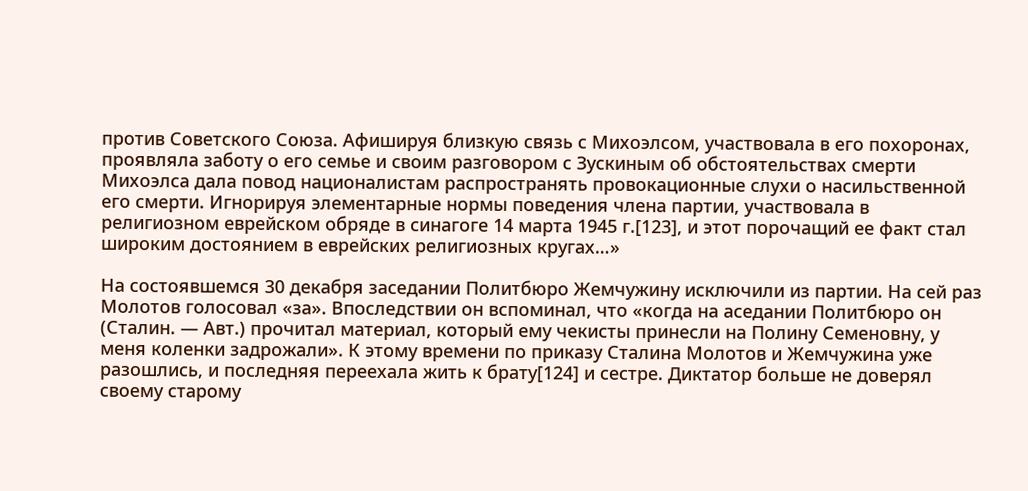против Советского Союза. Афишируя близкую связь с Михоэлсом, участвовала в его похоронах, проявляла заботу о его семье и своим разговором с Зускиным об обстоятельствах смерти Михоэлса дала повод националистам распространять провокационные слухи о насильственной его смерти. Игнорируя элементарные нормы поведения члена партии, участвовала в религиозном еврейском обряде в синагоге 14 марта 1945 г.[123], и этот порочащий ее факт стал широким достоянием в еврейских религиозных кругах…»

На состоявшемся 30 декабря заседании Политбюро Жемчужину исключили из партии. На сей раз Молотов голосовал «за». Впоследствии он вспоминал, что «когда на аседании Политбюро он (Сталин. — Авт.) прочитал материал, который ему чекисты принесли на Полину Семеновну, у меня коленки задрожали». К этому времени по приказу Сталина Молотов и Жемчужина уже разошлись, и последняя переехала жить к брату[124] и сестре. Диктатор больше не доверял своему старому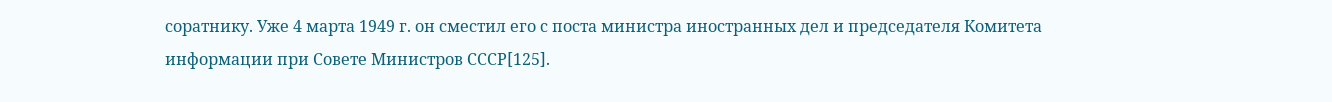соратнику. Уже 4 марта 1949 г. он сместил его с поста министра иностранных дел и председателя Комитета информации при Совете Министров СССР[125].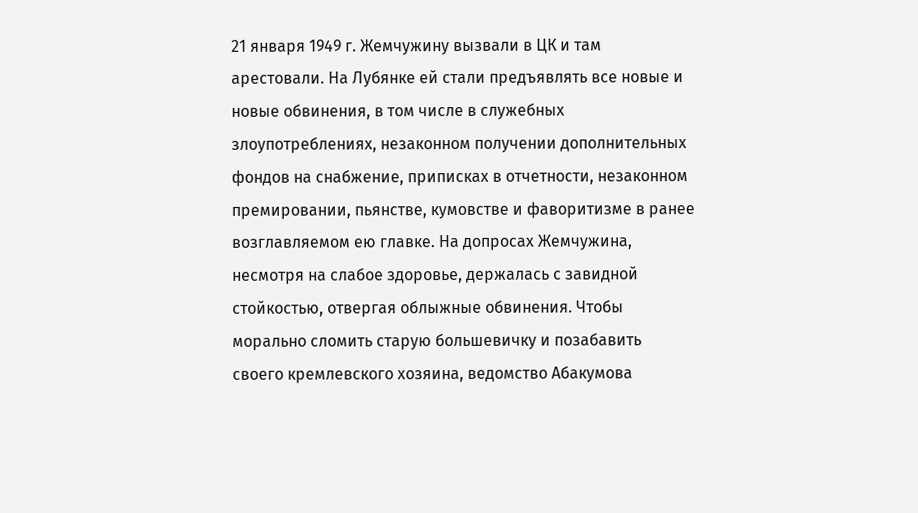21 января 1949 г. Жемчужину вызвали в ЦК и там арестовали. На Лубянке ей стали предъявлять все новые и новые обвинения, в том числе в служебных злоупотреблениях, незаконном получении дополнительных фондов на снабжение, приписках в отчетности, незаконном премировании, пьянстве, кумовстве и фаворитизме в ранее возглавляемом ею главке. На допросах Жемчужина, несмотря на слабое здоровье, держалась с завидной стойкостью, отвергая облыжные обвинения. Чтобы морально сломить старую большевичку и позабавить своего кремлевского хозяина, ведомство Абакумова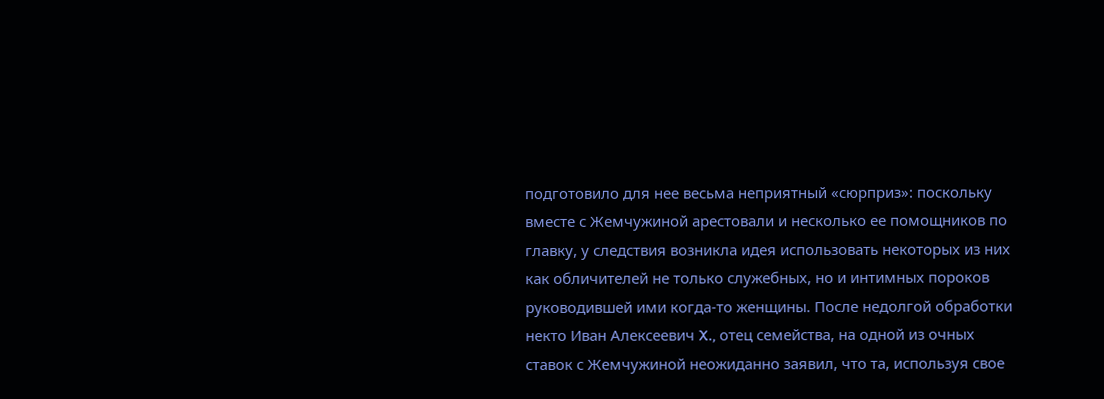подготовило для нее весьма неприятный «сюрприз»: поскольку вместе с Жемчужиной арестовали и несколько ее помощников по главку, у следствия возникла идея использовать некоторых из них как обличителей не только служебных, но и интимных пороков руководившей ими когда-то женщины. После недолгой обработки некто Иван Алексеевич X., отец семейства, на одной из очных ставок с Жемчужиной неожиданно заявил, что та, используя свое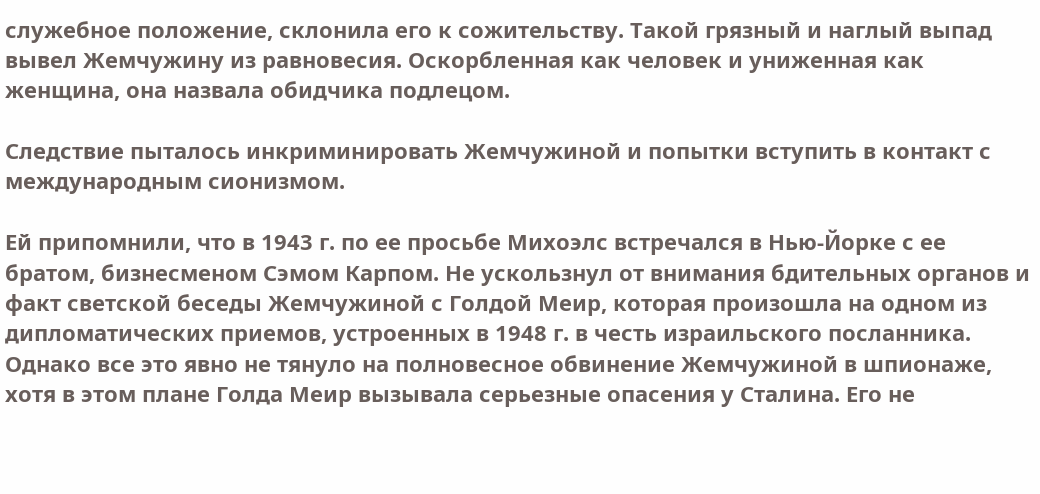служебное положение, склонила его к сожительству. Такой грязный и наглый выпад вывел Жемчужину из равновесия. Оскорбленная как человек и униженная как женщина, она назвала обидчика подлецом.

Следствие пыталось инкриминировать Жемчужиной и попытки вступить в контакт с международным сионизмом.

Ей припомнили, что в 1943 г. по ее просьбе Михоэлс встречался в Нью-Йорке с ее братом, бизнесменом Сэмом Карпом. Не ускользнул от внимания бдительных органов и факт светской беседы Жемчужиной с Голдой Меир, которая произошла на одном из дипломатических приемов, устроенных в 1948 г. в честь израильского посланника. Однако все это явно не тянуло на полновесное обвинение Жемчужиной в шпионаже, хотя в этом плане Голда Меир вызывала серьезные опасения у Сталина. Его не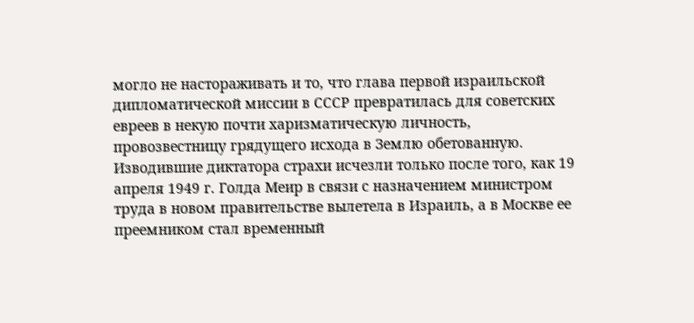могло не настораживать и то, что глава первой израильской дипломатической миссии в СССР превратилась для советских евреев в некую почти харизматическую личность, провозвестницу грядущего исхода в Землю обетованную. Изводившие диктатора страхи исчезли только после того, как 19 апреля 1949 г. Голда Меир в связи с назначением министром труда в новом правительстве вылетела в Израиль, а в Москве ее преемником стал временный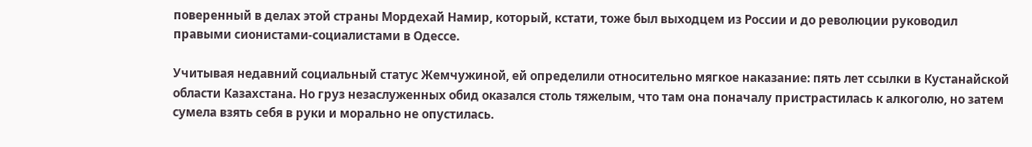поверенный в делах этой страны Мордехай Намир, который, кстати, тоже был выходцем из России и до революции руководил правыми сионистами-социалистами в Одессе.

Учитывая недавний социальный статус Жемчужиной, ей определили относительно мягкое наказание: пять лет ссылки в Кустанайской области Казахстана. Но груз незаслуженных обид оказался столь тяжелым, что там она поначалу пристрастилась к алкоголю, но затем сумела взять себя в руки и морально не опустилась.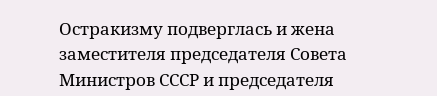Остракизму подверглась и жена заместителя председателя Совета Министров СССР и председателя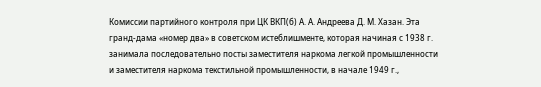Комиссии партийного контроля при ЦК ВКП(б) А. А. Андреева Д. М. Хазан. Эта гранд-дама «номер два» в советском истеблишменте, которая начиная с 1938 г. занимала последовательно посты заместителя наркома легкой промышленности и заместителя наркома текстильной промышленности, в начале 1949 г.,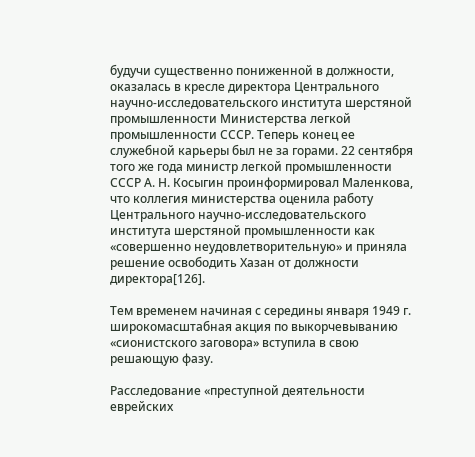будучи существенно пониженной в должности, оказалась в кресле директора Центрального научно-исследовательского института шерстяной промышленности Министерства легкой промышленности СССР. Теперь конец ее служебной карьеры был не за горами. 22 сентября того же года министр легкой промышленности СССР А. Н. Косыгин проинформировал Маленкова, что коллегия министерства оценила работу Центрального научно-исследовательского института шерстяной промышленности как «совершенно неудовлетворительную» и приняла решение освободить Хазан от должности директора[126].

Тем временем начиная с середины января 1949 г. широкомасштабная акция по выкорчевыванию «сионистского заговора» вступила в свою решающую фазу.

Расследование «преступной деятельности еврейских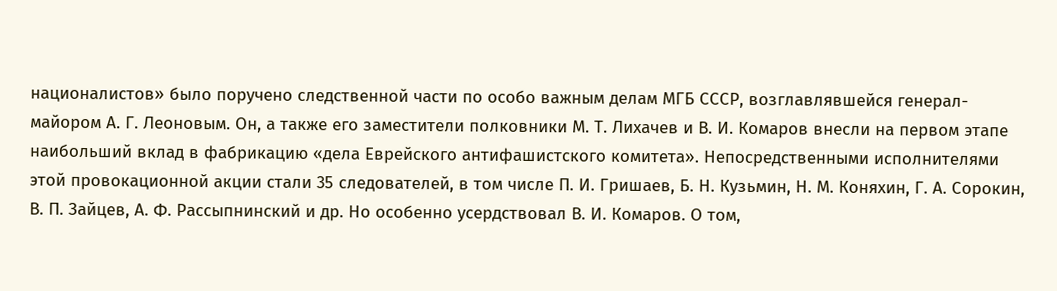националистов» было поручено следственной части по особо важным делам МГБ СССР, возглавлявшейся генерал-майором А. Г. Леоновым. Он, а также его заместители полковники М. Т. Лихачев и В. И. Комаров внесли на первом этапе наибольший вклад в фабрикацию «дела Еврейского антифашистского комитета». Непосредственными исполнителями этой провокационной акции стали 35 следователей, в том числе П. И. Гришаев, Б. Н. Кузьмин, Н. М. Коняхин, Г. А. Сорокин, В. П. Зайцев, А. Ф. Рассыпнинский и др. Но особенно усердствовал В. И. Комаров. О том,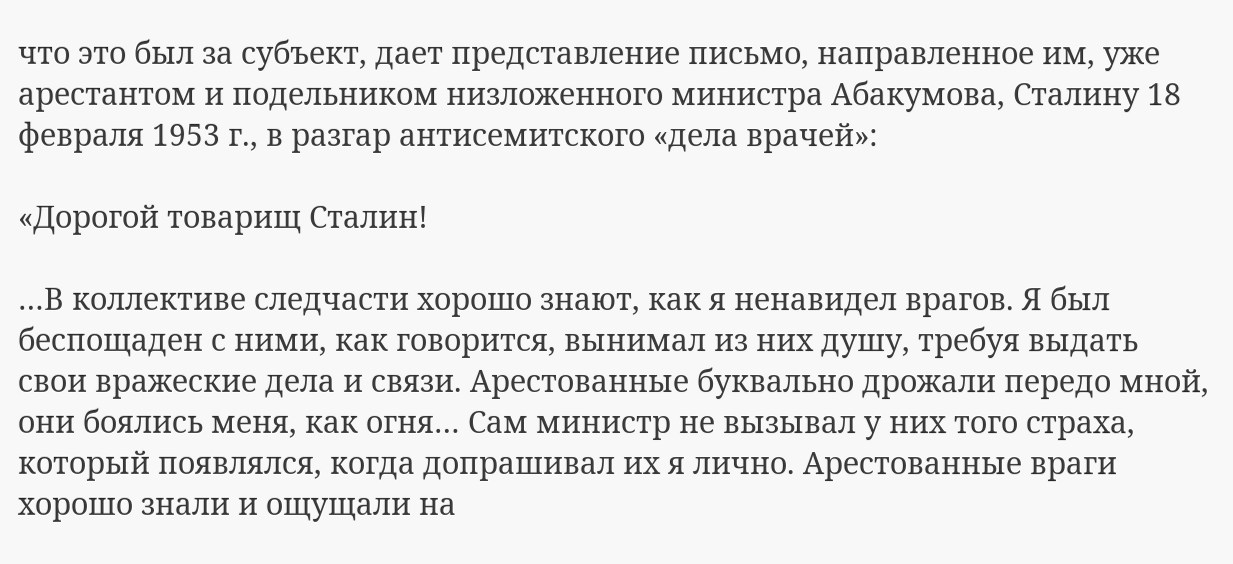что это был за субъект, дает представление письмо, направленное им, уже арестантом и подельником низложенного министра Абакумова, Сталину 18 февраля 1953 г., в разгар антисемитского «дела врачей»:

«Дорогой товарищ Сталин!

…В коллективе следчасти хорошо знают, как я ненавидел врагов. Я был беспощаден с ними, как говорится, вынимал из них душу, требуя выдать свои вражеские дела и связи. Арестованные буквально дрожали передо мной, они боялись меня, как огня… Сам министр не вызывал у них того страха, который появлялся, когда допрашивал их я лично. Арестованные враги хорошо знали и ощущали на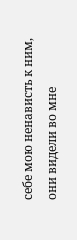себе мою ненависть к ним, они видели во мне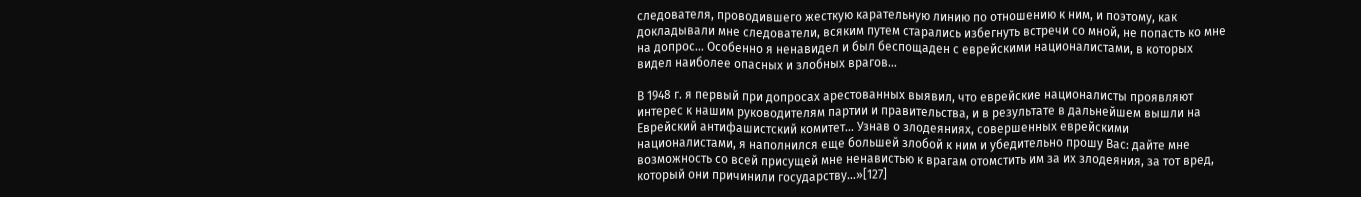следователя, проводившего жесткую карательную линию по отношению к ним, и поэтому, как докладывали мне следователи, всяким путем старались избегнуть встречи со мной, не попасть ко мне на допрос… Особенно я ненавидел и был беспощаден с еврейскими националистами, в которых видел наиболее опасных и злобных врагов…

В 1948 г. я первый при допросах арестованных выявил, что еврейские националисты проявляют интерес к нашим руководителям партии и правительства, и в результате в дальнейшем вышли на Еврейский антифашистский комитет… Узнав о злодеяниях, совершенных еврейскими националистами, я наполнился еще большей злобой к ним и убедительно прошу Вас: дайте мне возможность со всей присущей мне ненавистью к врагам отомстить им за их злодеяния, за тот вред, который они причинили государству…»[127]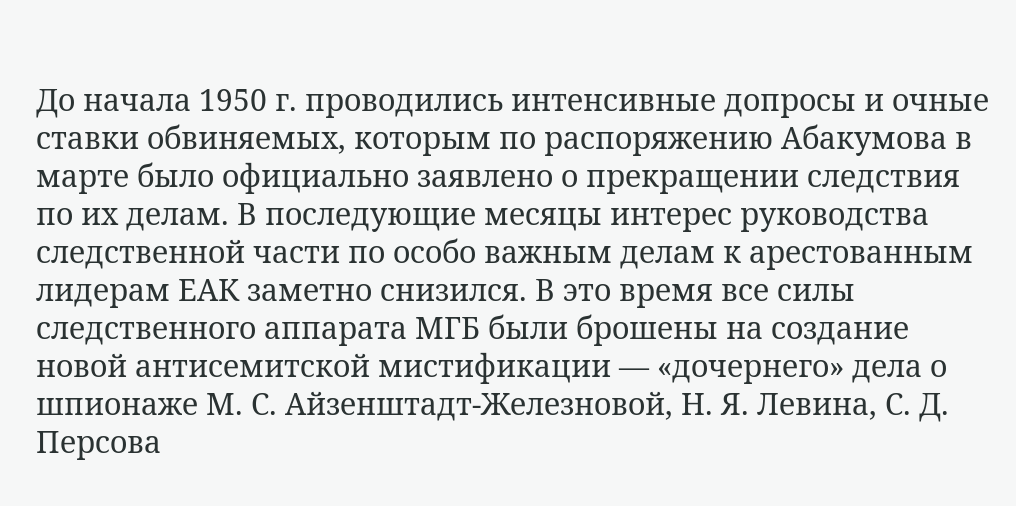До начала 1950 г. проводились интенсивные допросы и очные ставки обвиняемых, которым по распоряжению Абакумова в марте было официально заявлено о прекращении следствия по их делам. В последующие месяцы интерес руководства следственной части по особо важным делам к арестованным лидерам ЕАК заметно снизился. В это время все силы следственного аппарата МГБ были брошены на создание новой антисемитской мистификации — «дочернего» дела о шпионаже М. С. Айзенштадт-Железновой, Н. Я. Левина, С. Д. Персова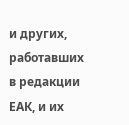и других, работавших в редакции ЕАК, и их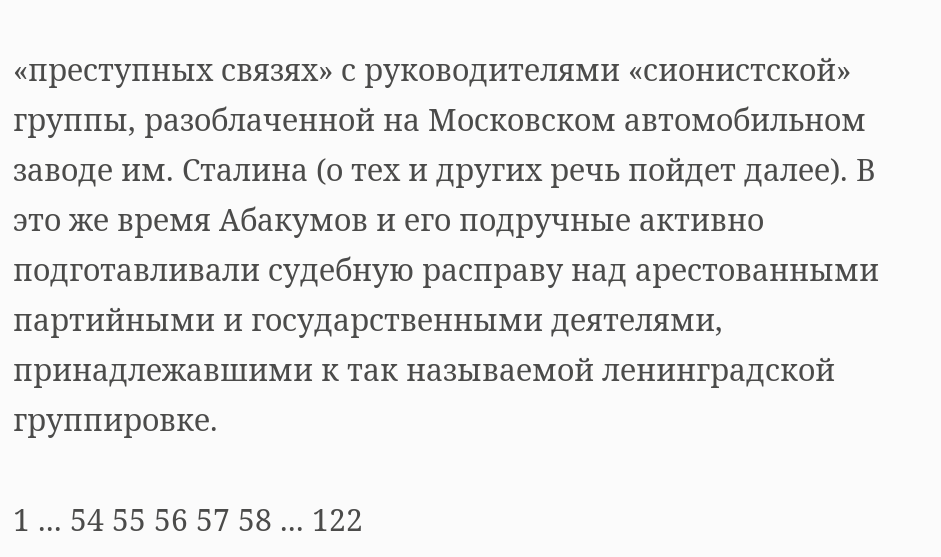«преступных связях» с руководителями «сионистской» группы, разоблаченной на Московском автомобильном заводе им. Сталина (о тех и других речь пойдет далее). В это же время Абакумов и его подручные активно подготавливали судебную расправу над арестованными партийными и государственными деятелями, принадлежавшими к так называемой ленинградской группировке.

1 ... 54 55 56 57 58 ... 122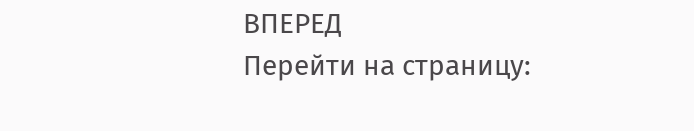ВПЕРЕД
Перейти на страницу: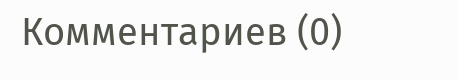Комментариев (0)